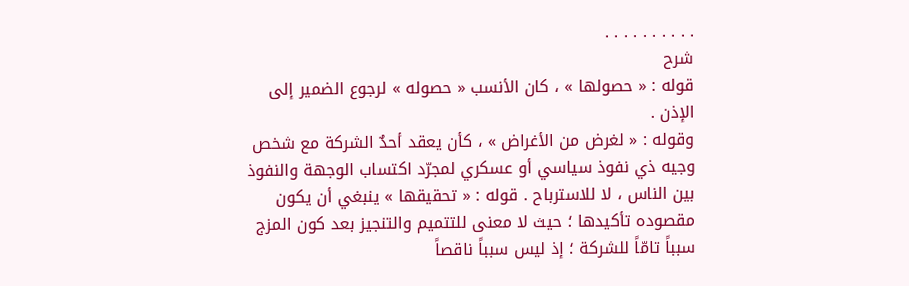. . . . . . . . . .
شرح
قوله : « حصولها » ، كان الأنسب « حصوله » لرجوع الضمير إلى الإذن .
وقوله : « لغرض من الأغراض » ، كأن يعقد أحدٌ الشركة مع شخص وجيه ذي نفوذ سياسي أو عسكري لمجرّد اكتساب الوجهة والنفوذ بين الناس ، لا للاسترباح . قوله : « تحقيقها » ينبغي أن يكون مقصوده تأكيدها ؛ حيث لا معنى للتتميم والتنجيز بعد كون المزج سبباً تامّاً للشركة ؛ إذ ليس سبباً ناقصاً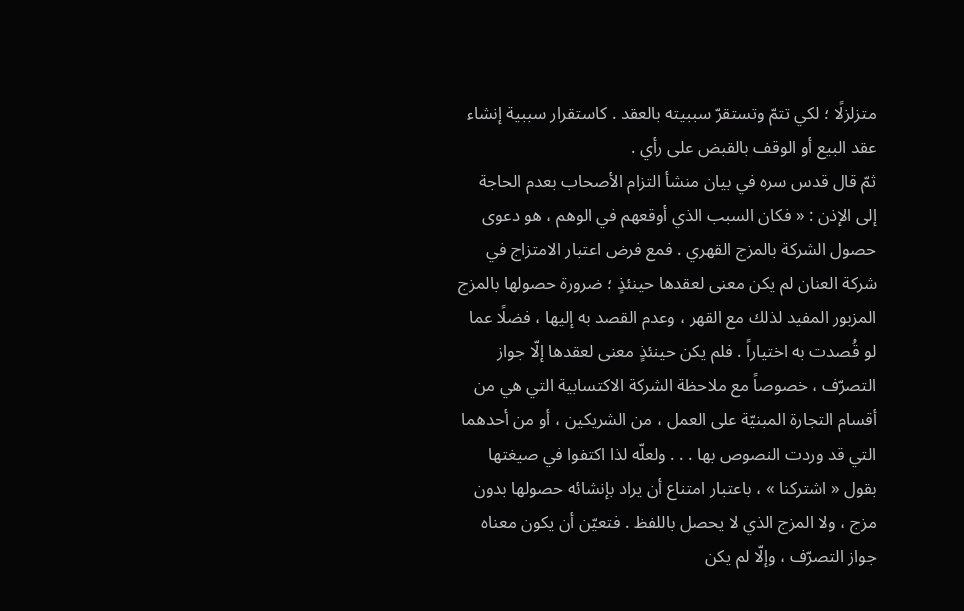متزلزلًا ؛ لكي تتمّ وتستقرّ سببيته بالعقد . كاستقرار سببية إنشاء عقد البيع أو الوقف بالقبض على رأي .
ثمّ قال قدس سره في بيان منشأ التزام الأصحاب بعدم الحاجة إلى الإذن : « فكان السبب الذي أوقعهم في الوهم ، هو دعوى حصول الشركة بالمزج القهري . فمع فرض اعتبار الامتزاج في شركة العنان لم يكن معنى لعقدها حينئذٍ ؛ ضرورة حصولها بالمزج المزبور المفيد لذلك مع القهر ، وعدم القصد به إليها ، فضلًا عما لو قُصدت به اختياراً . فلم يكن حينئذٍ معنى لعقدها إلّا جواز التصرّف ، خصوصاً مع ملاحظة الشركة الاكتسابية التي هي من أقسام التجارة المبنيّة على العمل ، من الشريكين ، أو من أحدهما التي قد وردت النصوص بها . . . ولعلّه لذا اكتفوا في صيغتها بقول « اشتركنا » ، باعتبار امتناع أن يراد بإنشائه حصولها بدون مزج ، ولا المزج الذي لا يحصل باللفظ . فتعيّن أن يكون معناه جواز التصرّف ، وإلّا لم يكن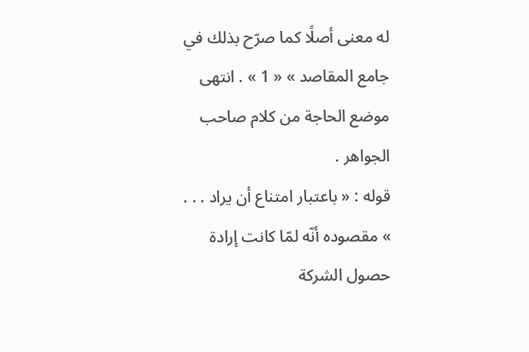له معنى أصلًا كما صرّح بذلك في جامع المقاصد » « 1 » . انتهى موضع الحاجة من كلام صاحب الجواهر .
قوله : « باعتبار امتناع أن يراد . . . » مقصوده أنّه لمّا كانت إرادة حصول الشركة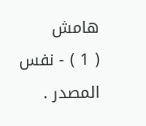هامش
( 1 ) - نفس المصدر .